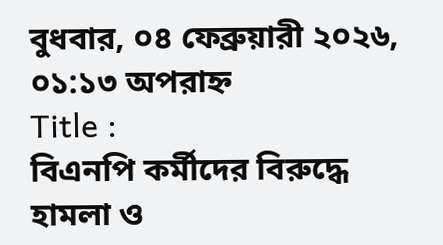বুধবার, ০৪ ফেব্রুয়ারী ২০২৬, ০১:১৩ অপরাহ্ন
Title :
বিএনপি কর্মীদের বিরুদ্ধে হামলা ও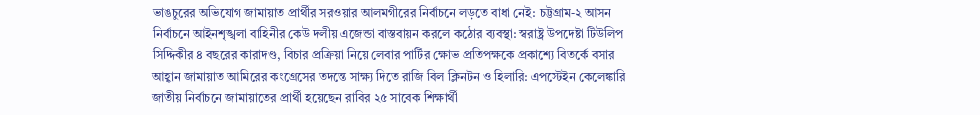ভাঙচুরের অভিযোগ জামায়াত প্রার্থীর সরওয়ার আলমগীরের নির্বাচনে লড়তে বাধা নেই: চট্টগ্রাম-২ আসন নির্বাচনে আইনশৃঙ্খলা বাহিনীর কেউ দলীয় এজেন্ডা বাস্তবায়ন করলে কঠোর ব্যবস্থা: স্বরাষ্ট্র উপদেষ্টা টিউলিপ সিদ্দিকীর ৪ বছরের কারাদণ্ড, বিচার প্রক্রিয়া নিয়ে লেবার পার্টির ক্ষোভ প্রতিপক্ষকে প্রকাশ্যে বিতর্কে বসার আহ্বান জামায়াত আমিরের কংগ্রেসের তদন্তে সাক্ষ্য দিতে রাজি বিল ক্লিনটন ও হিলারি: এপস্টেইন কেলেঙ্কারি জাতীয় নির্বাচনে জামায়াতের প্রার্থী হয়েছেন রাবির ২৫ সাবেক শিক্ষার্থী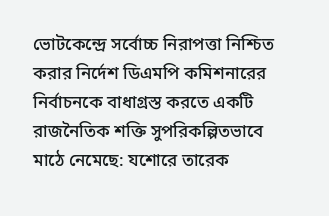ভোটকেন্দ্রে সর্বোচ্চ নিরাপত্তা নিশ্চিত করার নির্দেশ ডিএমপি কমিশনারের নির্বাচনকে বাধাগ্রস্ত করতে একটি রাজনৈতিক শক্তি সুপরিকল্পিতভাবে মাঠে নেমেছে: যশোরে তারেক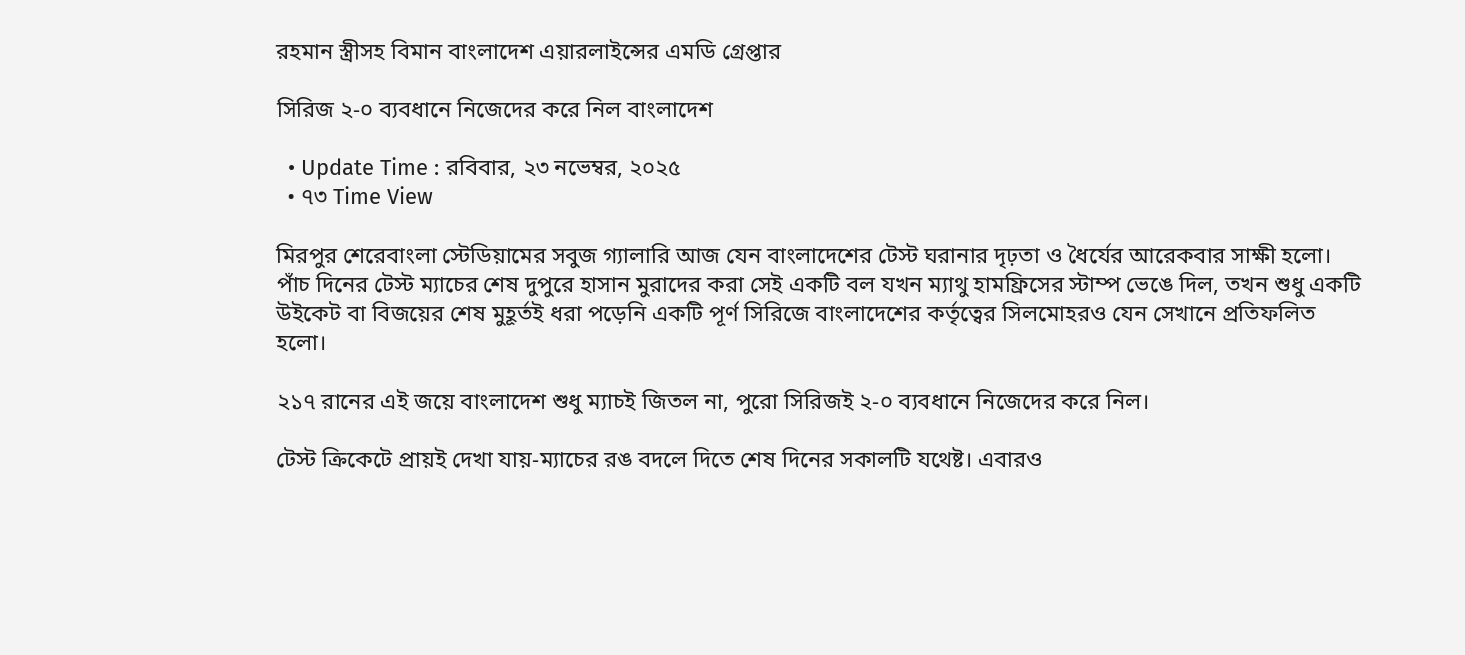রহমান স্ত্রীসহ বিমান বাংলাদেশ এয়ারলাইন্সের এমডি গ্রেপ্তার

সিরিজ ২-০ ব্যবধানে নিজেদের করে নিল বাংলাদেশ

  • Update Time : রবিবার, ২৩ নভেম্বর, ২০২৫
  • ৭৩ Time View

মিরপুর শেরেবাংলা স্টেডিয়ামের সবুজ গ্যালারি আজ যেন বাংলাদেশের টেস্ট ঘরানার দৃঢ়তা ও ধৈর্যের আরেকবার সাক্ষী হলো। পাঁচ দিনের টেস্ট ম্যাচের শেষ দুপুরে হাসান মুরাদের করা সেই একটি বল যখন ম্যাথু হামফ্রিসের স্টাম্প ভেঙে দিল, তখন শুধু একটি উইকেট বা বিজয়ের শেষ মুহূর্তই ধরা পড়েনি একটি পূর্ণ সিরিজে বাংলাদেশের কর্তৃত্বের সিলমোহরও যেন সেখানে প্রতিফলিত হলো।

২১৭ রানের এই জয়ে বাংলাদেশ শুধু ম্যাচই জিতল না, পুরো সিরিজই ২-০ ব্যবধানে নিজেদের করে নিল।

টেস্ট ক্রিকেটে প্রায়ই দেখা যায়-ম্যাচের রঙ বদলে দিতে শেষ দিনের সকালটি যথেষ্ট। এবারও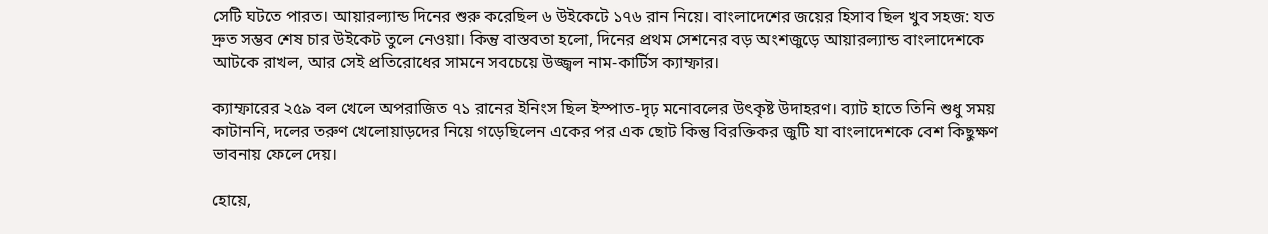সেটি ঘটতে পারত। আয়ারল্যান্ড দিনের শুরু করেছিল ৬ উইকেটে ১৭৬ রান নিয়ে। বাংলাদেশের জয়ের হিসাব ছিল খুব সহজ: যত দ্রুত সম্ভব শেষ চার উইকেট তুলে নেওয়া। কিন্তু বাস্তবতা হলো, দিনের প্রথম সেশনের বড় অংশজুড়ে আয়ারল্যান্ড বাংলাদেশকে আটকে রাখল, আর সেই প্রতিরোধের সামনে সবচেয়ে উজ্জ্বল নাম-কার্টিস ক্যাম্ফার।

ক্যাম্ফারের ২৫৯ বল খেলে অপরাজিত ৭১ রানের ইনিংস ছিল ইস্পাত-দৃঢ় মনোবলের উৎকৃষ্ট উদাহরণ। ব্যাট হাতে তিনি শুধু সময় কাটাননি, দলের তরুণ খেলোয়াড়দের নিয়ে গড়েছিলেন একের পর এক ছোট কিন্তু বিরক্তিকর জুটি যা বাংলাদেশকে বেশ কিছুক্ষণ ভাবনায় ফেলে দেয়।

হোয়ে,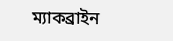ম্যাকব্রাইন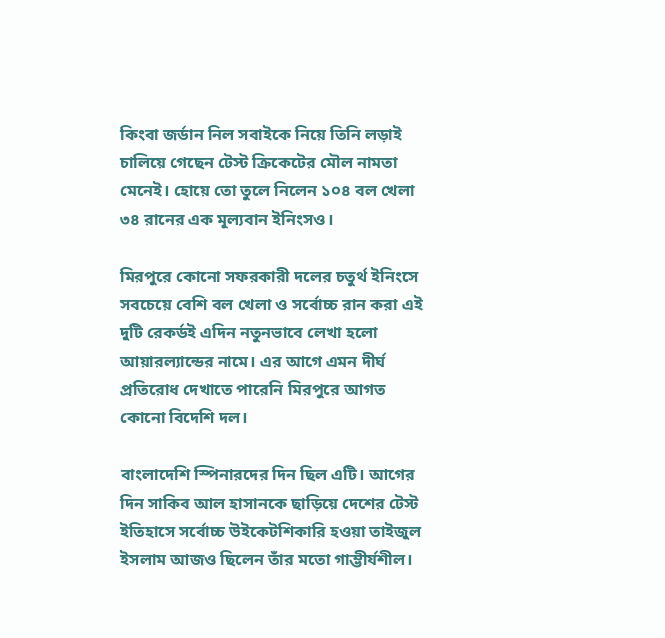কিংবা জর্ডান নিল সবাইকে নিয়ে তিনি লড়াই চালিয়ে গেছেন টেস্ট ক্রিকেটের মৌল নামতা মেনেই। হোয়ে তো তুলে নিলেন ১০৪ বল খেলা ৩৪ রানের এক মূল্যবান ইনিংসও।

মিরপুরে কোনো সফরকারী দলের চতুর্থ ইনিংসে সবচেয়ে বেশি বল খেলা ও সর্বোচ্চ রান করা এই দুটি রেকর্ডই এদিন নতুনভাবে লেখা হলো আয়ারল্যান্ডের নামে। এর আগে এমন দীর্ঘ প্রতিরোধ দেখাতে পারেনি মিরপুরে আগত কোনো বিদেশি দল।

বাংলাদেশি স্পিনারদের দিন ছিল এটি। আগের দিন সাকিব আল হাসানকে ছাড়িয়ে দেশের টেস্ট ইতিহাসে সর্বোচ্চ উইকেটশিকারি হওয়া তাইজুল ইসলাম আজও ছিলেন তাঁর মতো গাম্ভীর্যশীল।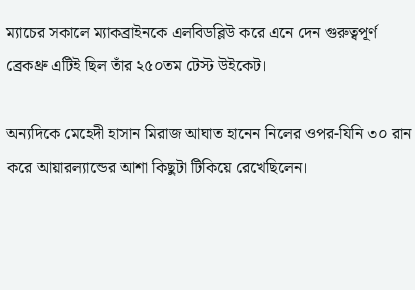ম্যাচের সকালে ম্যাকব্রাইনকে এলবিডব্লিউ করে এনে দেন গুরুত্বপূর্ণ ব্রেকথ্রু এটিই ছিল তাঁর ২৫০তম টেস্ট উইকেট।

অন্যদিকে মেহেদী হাসান মিরাজ আঘাত হানেন নিলের ওপর-যিনি ৩০ রান করে আয়ারল্যান্ডের আশা কিছুটা টিকিয়ে রেখেছিলেন।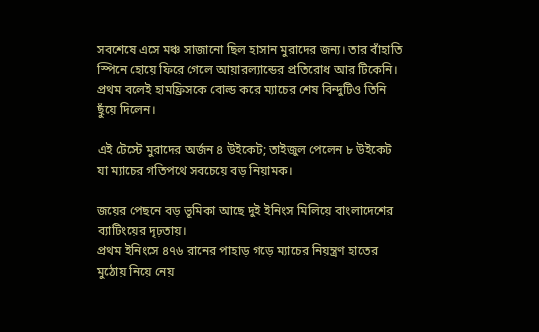সবশেষে এসে মঞ্চ সাজানো ছিল হাসান মুরাদের জন্য। তার বাঁহাতি স্পিনে হোয়ে ফিরে গেলে আয়ারল্যান্ডের প্রতিরোধ আর টিকেনি। প্রথম বলেই হামফ্রিসকে বোল্ড করে ম্যাচের শেষ বিন্দুটিও তিনি ছুঁয়ে দিলেন।

এই টেস্টে মুরাদের অর্জন ৪ উইকেট; তাইজুল পেলেন ৮ উইকেট যা ম্যাচের গতিপথে সবচেয়ে বড় নিয়ামক।

জয়ের পেছনে বড় ভূমিকা আছে দুই ইনিংস মিলিয়ে বাংলাদেশের ব্যাটিংয়ের দৃঢ়তায়।
প্রথম ইনিংসে ৪৭৬ রানের পাহাড় গড়ে ম্যাচের নিয়ন্ত্রণ হাতের মুঠোয় নিয়ে নেয়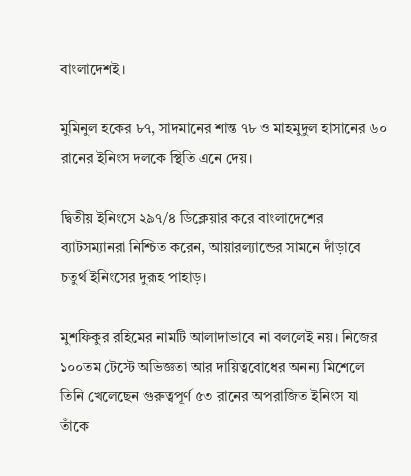বাংলাদেশই।

মুমিনুল হকের ৮৭, সাদমানের শান্ত ৭৮ ও মাহমুদুল হাসানের ৬০ রানের ইনিংস দলকে স্থিতি এনে দেয়।

দ্বিতীয় ইনিংসে ২৯৭/৪ ডিক্লেয়ার করে বাংলাদেশের ব্যাটসম্যানরা নিশ্চিত করেন, আয়ারল্যান্ডের সামনে দাঁড়াবে চতুর্থ ইনিংসের দুরূহ পাহাড়।

মুশফিকুর রহিমের নামটি আলাদাভাবে না বললেই নয়। নিজের ১০০তম টেস্টে অভিজ্ঞতা আর দায়িত্ববোধের অনন্য মিশেলে তিনি খেলেছেন গুরুত্বপূর্ণ ৫৩ রানের অপরাজিত ইনিংস যা তাঁকে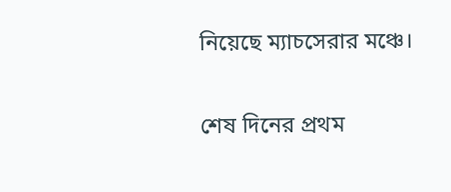নিয়েছে ম্যাচসেরার মঞ্চে।

শেষ দিনের প্রথম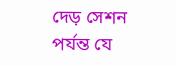দেড় সেশন পর্যন্ত যে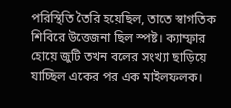পরিস্থিতি তৈরি হয়েছিল, তাতে স্বাগতিক শিবিরে উত্তেজনা ছিল স্পষ্ট। ক্যাম্ফার হোয়ে জুটি তখন বলের সংখ্যা ছাড়িয়ে যাচ্ছিল একের পর এক মাইলফলক।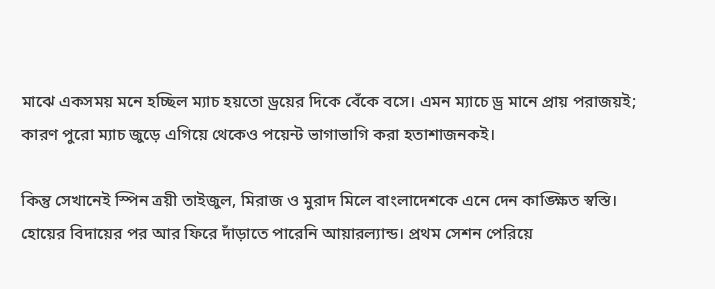মাঝে একসময় মনে হচ্ছিল ম্যাচ হয়তো ড্রয়ের দিকে বেঁকে বসে। এমন ম্যাচে ড্র মানে প্রায় পরাজয়ই; কারণ পুরো ম্যাচ জুড়ে এগিয়ে থেকেও পয়েন্ট ভাগাভাগি করা হতাশাজনকই।

কিন্তু সেখানেই স্পিন ত্রয়ী তাইজুল, মিরাজ ও মুরাদ মিলে বাংলাদেশকে এনে দেন কাঙ্ক্ষিত স্বস্তি। হোয়ের বিদায়ের পর আর ফিরে দাঁড়াতে পারেনি আয়ারল্যান্ড। প্রথম সেশন পেরিয়ে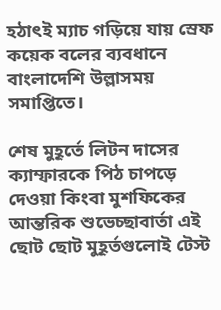হঠাৎই ম্যাচ গড়িয়ে যায় স্রেফ কয়েক বলের ব্যবধানে বাংলাদেশি উল্লাসময় সমাপ্তিতে।

শেষ মুহূর্তে লিটন দাসের ক্যাম্ফারকে পিঠ চাপড়ে দেওয়া কিংবা মুশফিকের আন্তরিক শুভেচ্ছাবার্তা এই ছোট ছোট মুহূর্তগুলোই টেস্ট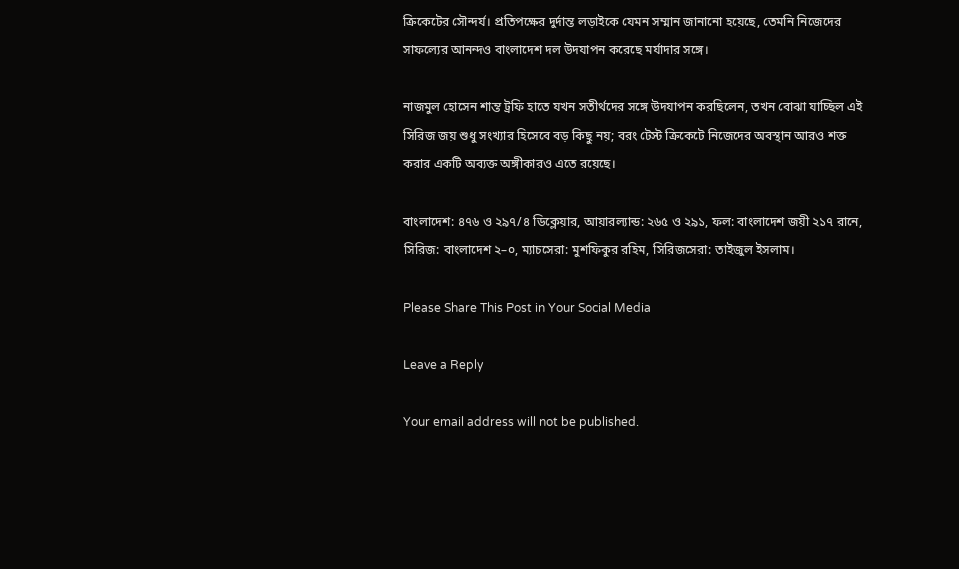ক্রিকেটের সৌন্দর্য। প্রতিপক্ষের দুর্দান্ত লড়াইকে যেমন সম্মান জানানো হয়েছে, তেমনি নিজেদের সাফল্যের আনন্দও বাংলাদেশ দল উদযাপন করেছে মর্যাদার সঙ্গে।

নাজমুল হোসেন শান্ত ট্রফি হাতে যখন সতীর্থদের সঙ্গে উদযাপন করছিলেন, তখন বোঝা যাচ্ছিল এই সিরিজ জয় শুধু সংখ্যার হিসেবে বড় কিছু নয়; বরং টেস্ট ক্রিকেটে নিজেদের অবস্থান আরও শক্ত করার একটি অব্যক্ত অঙ্গীকারও এতে রয়েছে।

বাংলাদেশ: ৪৭৬ ও ২৯৭/৪ ডিক্লেয়ার, আয়ারল্যান্ড: ২৬৫ ও ২৯১, ফল: বাংলাদেশ জয়ী ২১৭ রানে, সিরিজ: বাংলাদেশ ২–০, ম্যাচসেরা: মুশফিকুর রহিম, সিরিজসেরা: তাইজুল ইসলাম।

Please Share This Post in Your Social Media

Leave a Reply

Your email address will not be published.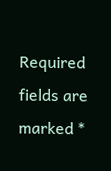Required fields are marked *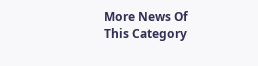More News Of This Category